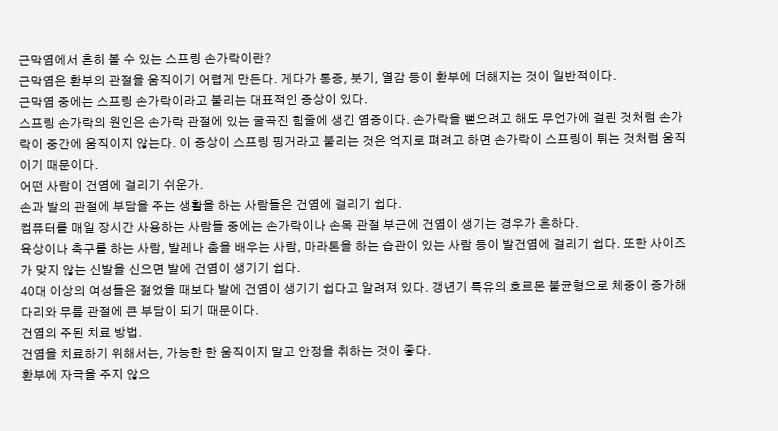근막염에서 흔히 볼 수 있는 스프링 손가락이란?
근막염은 환부의 관절을 움직이기 어렵게 만든다. 게다가 통증, 붓기, 열감 등이 환부에 더해지는 것이 일반적이다.
근막염 중에는 스프링 손가락이라고 불리는 대표적인 증상이 있다.
스프링 손가락의 원인은 손가락 관절에 있는 굴곡진 힘줄에 생긴 염증이다. 손가락을 뻗으려고 해도 무언가에 걸린 것처럼 손가락이 중간에 움직이지 않는다. 이 증상이 스프링 핑거라고 불리는 것은 억지로 펴려고 하면 손가락이 스프링이 튀는 것처럼 움직이기 때문이다.
어떤 사람이 건염에 걸리기 쉬운가.
손과 발의 관절에 부담을 주는 생활을 하는 사람들은 건염에 걸리기 쉽다.
컴퓨터를 매일 장시간 사용하는 사람들 중에는 손가락이나 손목 관절 부근에 건염이 생기는 경우가 흔하다.
육상이나 축구를 하는 사람, 발레나 춤을 배우는 사람, 마라톤을 하는 습관이 있는 사람 등이 발건염에 걸리기 쉽다. 또한 사이즈가 맞지 않는 신발을 신으면 발에 건염이 생기기 쉽다.
40대 이상의 여성들은 젊었을 때보다 발에 건염이 생기기 쉽다고 알려져 있다. 갱년기 특유의 호르몬 불균형으로 체중이 증가해 다리와 무릎 관절에 큰 부담이 되기 때문이다.
건염의 주된 치료 방법.
건염을 치료하기 위해서는, 가능한 한 움직이지 말고 안정을 취하는 것이 좋다.
환부에 자극을 주지 않으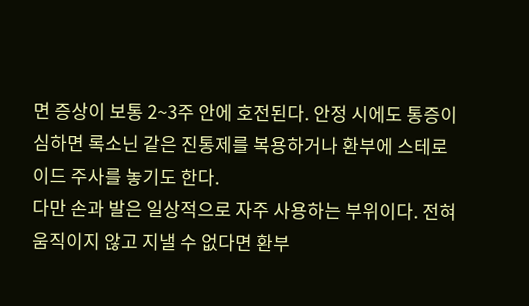면 증상이 보통 2~3주 안에 호전된다. 안정 시에도 통증이 심하면 록소닌 같은 진통제를 복용하거나 환부에 스테로이드 주사를 놓기도 한다.
다만 손과 발은 일상적으로 자주 사용하는 부위이다. 전혀 움직이지 않고 지낼 수 없다면 환부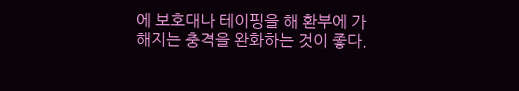에 보호대나 테이핑을 해 환부에 가해지는 충격을 완화하는 것이 좋다.